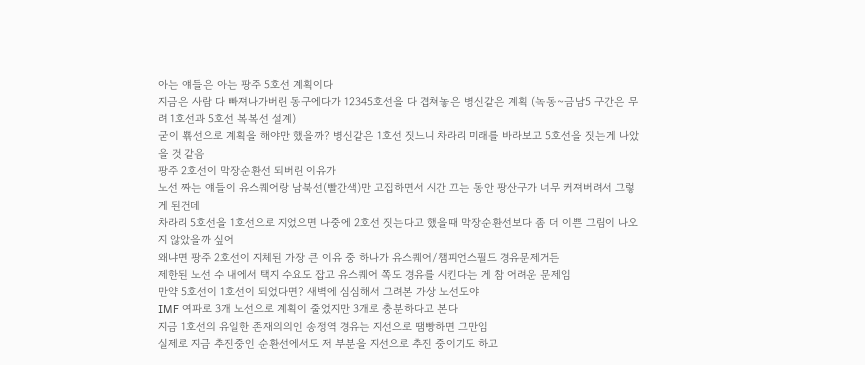아는 얘들은 아는 팡주 5호선 계획이다
지금은 사람 다 빠져나가버린 동구에다가 12345호선을 다 겹쳐놓은 병신같은 계획 (녹동~금남5 구간은 무려 1호선과 5호선 복복선 설계)
굳이 뾲선으로 계획을 해야만 했을까? 병신같은 1호선 짓느니 차라리 미래를 바라보고 5호선을 짓는게 나았을 것 같음
팡주 2호선이 막장순환선 되버린 이유가
노선 짜는 얘들이 유스퀘어랑 남북선(빨간색)만 고집하면서 시간 끄는 동안 팡산구가 너무 커져버려서 그렇게 된건데
차라리 5호선을 1호선으로 지었으면 나중에 2호선 짓는다고 했을때 막장순환선보다 좀 더 이쁜 그림이 나오지 않았을까 싶어
왜냐면 팡주 2호선이 지체된 가장 큰 이유 중 하나가 유스퀘어/챔피언스필드 경유문제거든
제한된 노선 수 내에서 택지 수요도 잡고 유스퀘어 쪽도 경유를 시킨다는 게 참 어려운 문제임
만약 5호선이 1호선이 되었다면? 새벽에 심심해서 그려본 가상 노선도야
IMF 여파로 3개 노선으로 계획이 줄었지만 3개로 충분하다고 본다
지금 1호선의 유일한 존재의의인 송정역 경유는 지선으로 땜빵하면 그만임
실제로 지금 추진중인 순환선에서도 저 부분을 지선으로 추진 중이기도 하고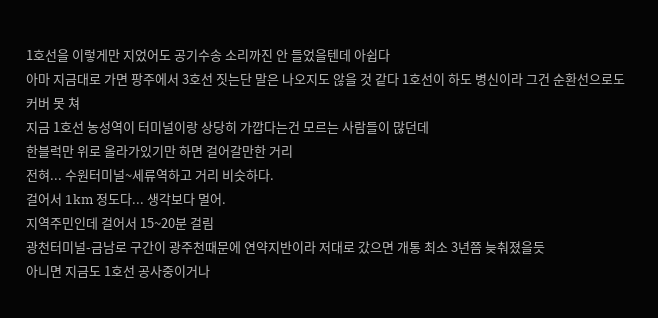1호선을 이렇게만 지었어도 공기수송 소리까진 안 들었을텐데 아쉽다
아마 지금대로 가면 팡주에서 3호선 짓는단 말은 나오지도 않을 것 같다 1호선이 하도 병신이라 그건 순환선으로도 커버 못 쳐
지금 1호선 농성역이 터미널이랑 상당히 가깝다는건 모르는 사람들이 많던데
한블럭만 위로 올라가있기만 하면 걸어갈만한 거리
전혀... 수원터미널~세류역하고 거리 비슷하다.
걸어서 1km 정도다... 생각보다 멀어.
지역주민인데 걸어서 15~20분 걸림
광천터미널-금남로 구간이 광주천때문에 연약지반이라 저대로 갔으면 개통 최소 3년쯤 늦춰졌을듯
아니면 지금도 1호선 공사중이거나